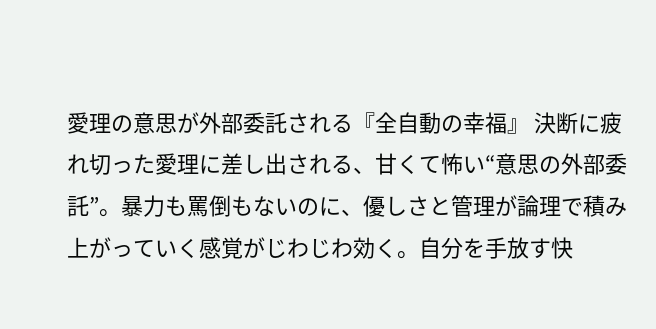愛理の意思が外部委託される『全自動の幸福』 決断に疲れ切った愛理に差し出される、甘くて怖い“意思の外部委託”。暴力も罵倒もないのに、優しさと管理が論理で積み上がっていく感覚がじわじわ効く。自分を手放す快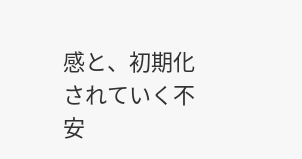感と、初期化されていく不安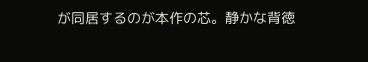が同居するのが本作の芯。静かな背徳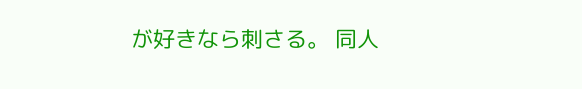が好きなら刺さる。 同人